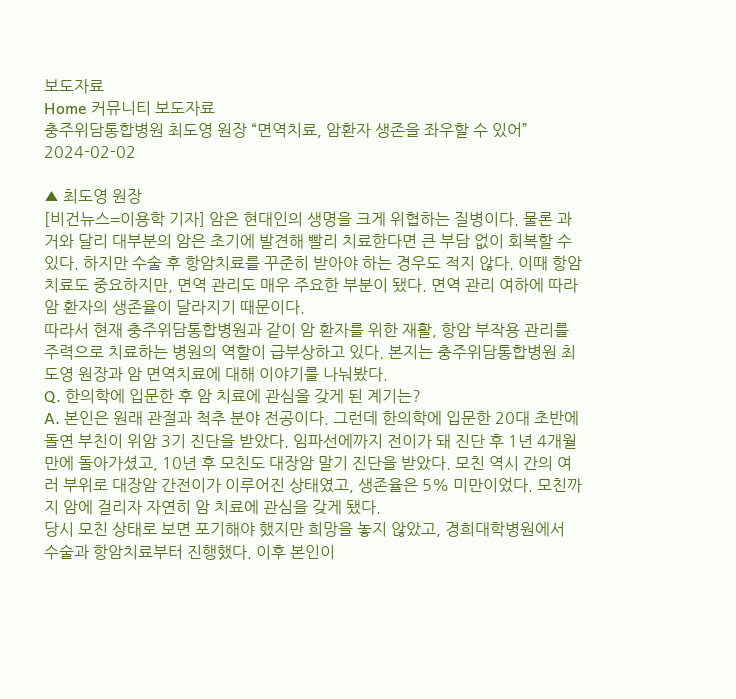보도자료
Home 커뮤니티 보도자료
충주위담통합병원 최도영 원장 “면역치료, 암환자 생존을 좌우할 수 있어”
2024-02-02

▲ 최도영 원장
[비건뉴스=이용학 기자] 암은 현대인의 생명을 크게 위협하는 질병이다. 물론 과거와 달리 대부분의 암은 초기에 발견해 빨리 치료한다면 큰 부담 없이 회복할 수 있다. 하지만 수술 후 항암치료를 꾸준히 받아야 하는 경우도 적지 않다. 이때 항암치료도 중요하지만, 면역 관리도 매우 주요한 부분이 됐다. 면역 관리 여하에 따라 암 환자의 생존율이 달라지기 때문이다.
따라서 현재 충주위담통합병원과 같이 암 환자를 위한 재활, 항암 부작용 관리를 주력으로 치료하는 병원의 역할이 급부상하고 있다. 본지는 충주위담통합병원 최도영 원장과 암 면역치료에 대해 이야기를 나눠봤다.
Q. 한의학에 입문한 후 암 치료에 관심을 갖게 된 계기는?
A. 본인은 원래 관절과 척추 분야 전공이다. 그런데 한의학에 입문한 20대 초반에 돌연 부친이 위암 3기 진단을 받았다. 임파선에까지 전이가 돼 진단 후 1년 4개월만에 돌아가셨고, 10년 후 모친도 대장암 말기 진단을 받았다. 모친 역시 간의 여러 부위로 대장암 간전이가 이루어진 상태였고, 생존율은 5% 미만이었다. 모친까지 암에 걸리자 자연히 암 치료에 관심을 갖게 됐다.
당시 모친 상태로 보면 포기해야 했지만 희망을 놓지 않았고, 경희대학병원에서 수술과 항암치료부터 진행했다. 이후 본인이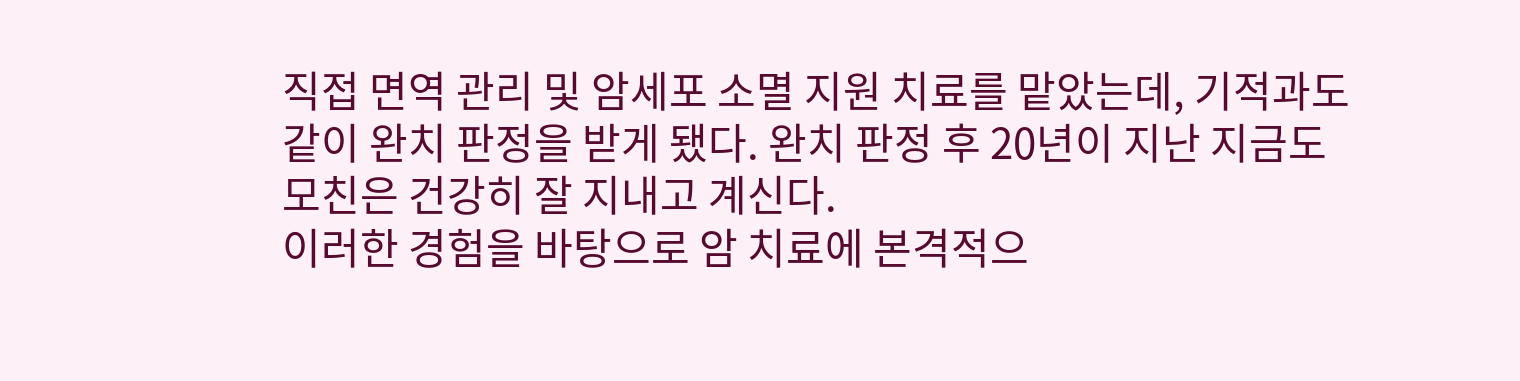직접 면역 관리 및 암세포 소멸 지원 치료를 맡았는데, 기적과도 같이 완치 판정을 받게 됐다. 완치 판정 후 20년이 지난 지금도 모친은 건강히 잘 지내고 계신다.
이러한 경험을 바탕으로 암 치료에 본격적으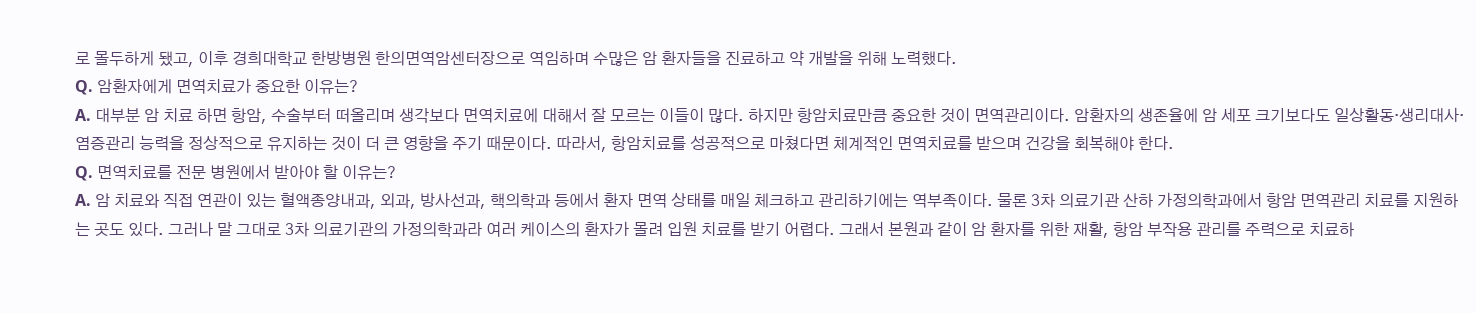로 몰두하게 됐고, 이후 경희대학교 한방병원 한의면역암센터장으로 역임하며 수많은 암 환자들을 진료하고 약 개발을 위해 노력했다.
Q. 암환자에게 면역치료가 중요한 이유는?
A. 대부분 암 치료 하면 항암, 수술부터 떠올리며 생각보다 면역치료에 대해서 잘 모르는 이들이 많다. 하지만 항암치료만큼 중요한 것이 면역관리이다. 암환자의 생존율에 암 세포 크기보다도 일상활동·생리대사·염증관리 능력을 정상적으로 유지하는 것이 더 큰 영향을 주기 때문이다. 따라서, 항암치료를 성공적으로 마쳤다면 체계적인 면역치료를 받으며 건강을 회복해야 한다.
Q. 면역치료를 전문 병원에서 받아야 할 이유는?
A. 암 치료와 직접 연관이 있는 혈액종양내과, 외과, 방사선과, 핵의학과 등에서 환자 면역 상태를 매일 체크하고 관리하기에는 역부족이다. 물론 3차 의료기관 산하 가정의학과에서 항암 면역관리 치료를 지원하는 곳도 있다. 그러나 말 그대로 3차 의료기관의 가정의학과라 여러 케이스의 환자가 몰려 입원 치료를 받기 어렵다. 그래서 본원과 같이 암 환자를 위한 재활, 항암 부작용 관리를 주력으로 치료하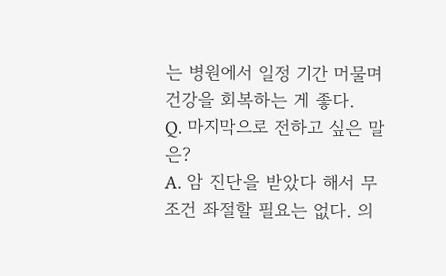는 병원에서 일정 기간 머물며 건강을 회복하는 게 좋다.
Q. 마지막으로 전하고 싶은 말은?
A. 암 진단을 받았다 해서 무조건 좌절할 필요는 없다. 의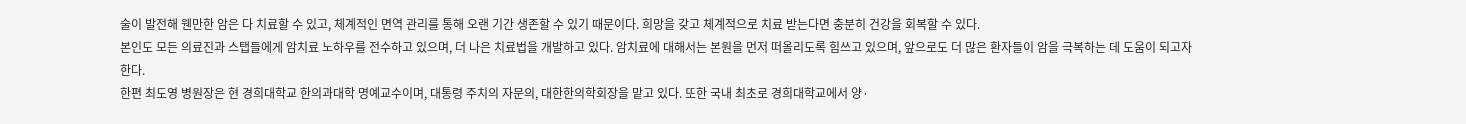술이 발전해 웬만한 암은 다 치료할 수 있고, 체계적인 면역 관리를 통해 오랜 기간 생존할 수 있기 때문이다. 희망을 갖고 체계적으로 치료 받는다면 충분히 건강을 회복할 수 있다.
본인도 모든 의료진과 스탭들에게 암치료 노하우를 전수하고 있으며, 더 나은 치료법을 개발하고 있다. 암치료에 대해서는 본원을 먼저 떠올리도록 힘쓰고 있으며, 앞으로도 더 많은 환자들이 암을 극복하는 데 도움이 되고자 한다.
한편 최도영 병원장은 현 경희대학교 한의과대학 명예교수이며, 대통령 주치의 자문의, 대한한의학회장을 맡고 있다. 또한 국내 최초로 경희대학교에서 양·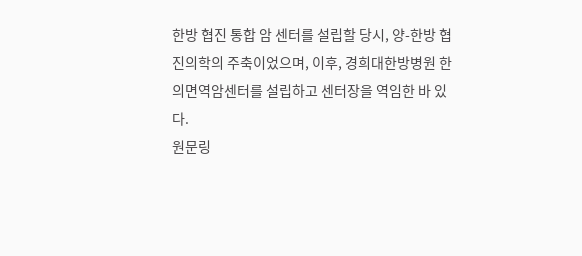한방 협진 통합 암 센터를 설립할 당시, 양-한방 협진의학의 주축이었으며, 이후, 경희대한방병원 한의면역암센터를 설립하고 센터장을 역임한 바 있다.
원문링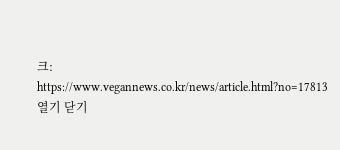크: https://www.vegannews.co.kr/news/article.html?no=17813
열기 닫기